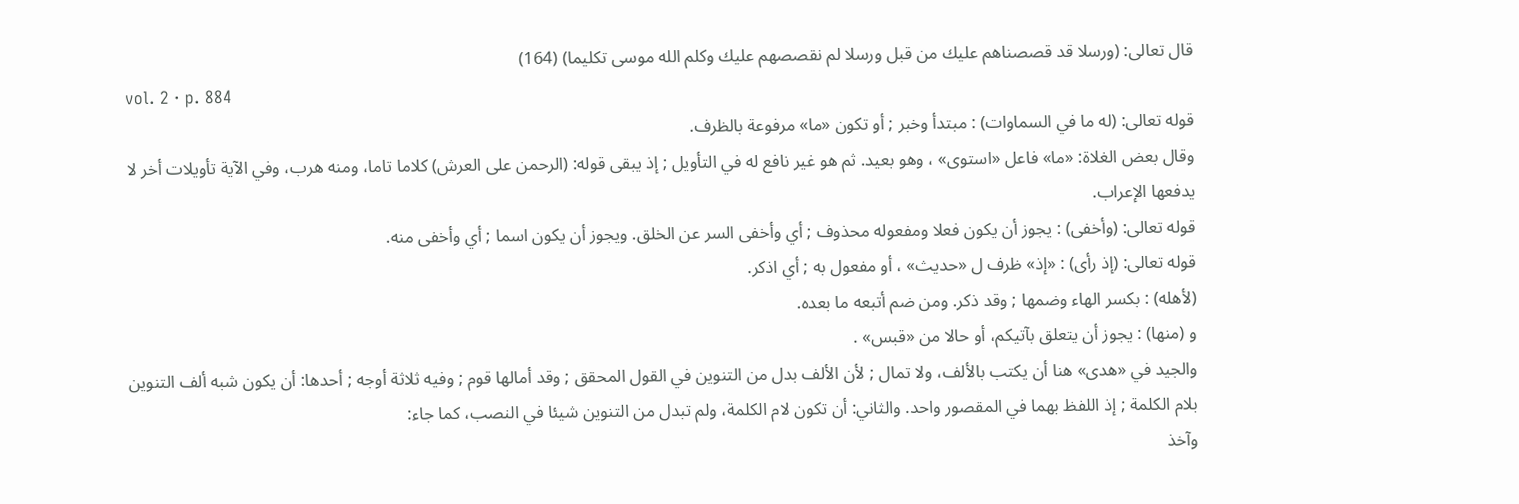قال تعالى: (ورسلا قد قصصناهم عليك من قبل ورسلا لم نقصصهم عليك وكلم الله موسى تكليما) (164)
vol. 2 · p. 884
قوله تعالى: (له ما في السماوات) : مبتدأ وخبر ; أو تكون «ما» مرفوعة بالظرف.
وقال بعض الغلاة: «ما» فاعل «استوى» ، وهو بعيد. ثم هو غير نافع له في التأويل ; إذ يبقى قوله: (الرحمن على العرش) كلاما تاما، ومنه هرب، وفي الآية تأويلات أخر لا يدفعها الإعراب.
قوله تعالى: (وأخفى) : يجوز أن يكون فعلا ومفعوله محذوف ; أي وأخفى السر عن الخلق. ويجوز أن يكون اسما ; أي وأخفى منه.
قوله تعالى: (إذ رأى) : «إذ» ظرف ل «حديث» ، أو مفعول به ; أي اذكر.
(لأهله) : بكسر الهاء وضمها ; وقد ذكر. ومن ضم أتبعه ما بعده.
و (منها) : يجوز أن يتعلق بآتيكم، أو حالا من «قبس» .
والجيد في «هدى» هنا أن يكتب بالألف، ولا تمال ; لأن الألف بدل من التنوين في القول المحقق ; وقد أمالها قوم ; وفيه ثلاثة أوجه ; أحدها: أن يكون شبه ألف التنوين بلام الكلمة ; إذ اللفظ بهما في المقصور واحد. والثاني: أن تكون لام الكلمة، ولم تبدل من التنوين شيئا في النصب، كما جاء:
وآخذ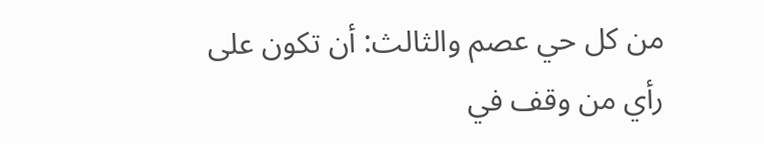من كل حي عصم والثالث: أن تكون على رأي من وقف في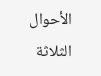الأحوال الثلاثة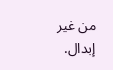من غير إبدال.